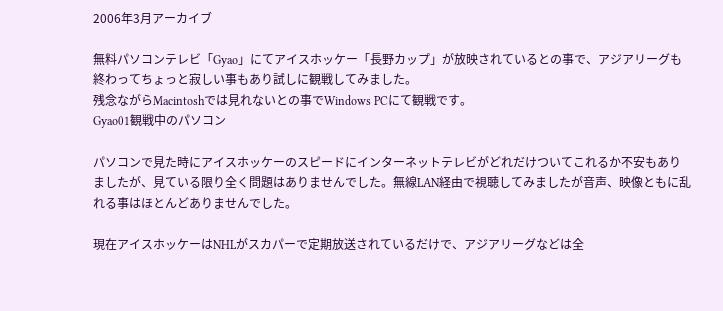2006年3月アーカイブ

無料パソコンテレビ「Gyao」にてアイスホッケー「長野カップ」が放映されているとの事で、アジアリーグも終わってちょっと寂しい事もあり試しに観戦してみました。
残念ながらMacintoshでは見れないとの事でWindows PCにて観戦です。
Gyao01観戦中のパソコン

パソコンで見た時にアイスホッケーのスピードにインターネットテレビがどれだけついてこれるか不安もありましたが、見ている限り全く問題はありませんでした。無線LAN経由で視聴してみましたが音声、映像ともに乱れる事はほとんどありませんでした。

現在アイスホッケーはNHLがスカパーで定期放送されているだけで、アジアリーグなどは全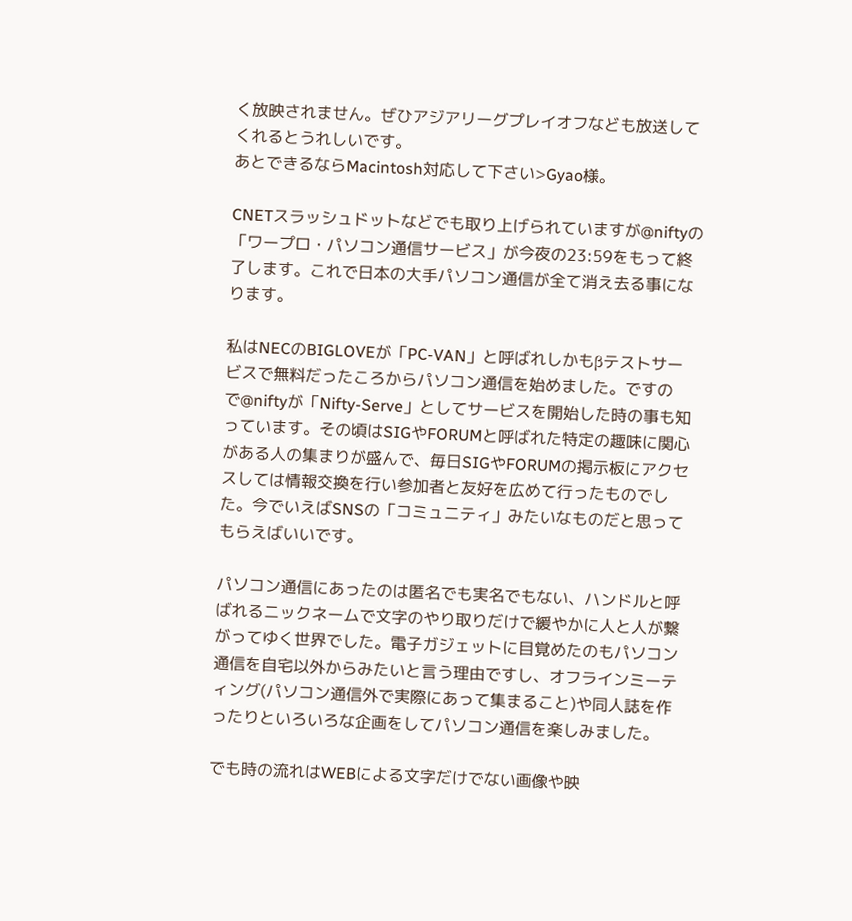く放映されません。ぜひアジアリーグプレイオフなども放送してくれるとうれしいです。
あとできるならMacintosh対応して下さい>Gyao様。

CNETスラッシュドットなどでも取り上げられていますが@niftyの「ワープロ・パソコン通信サービス」が今夜の23:59をもって終了します。これで日本の大手パソコン通信が全て消え去る事になります。

私はNECのBIGLOVEが「PC-VAN」と呼ばれしかもβテストサービスで無料だったころからパソコン通信を始めました。ですので@niftyが「Nifty-Serve」としてサービスを開始した時の事も知っています。その頃はSIGやFORUMと呼ばれた特定の趣味に関心がある人の集まりが盛んで、毎日SIGやFORUMの掲示板にアクセスしては情報交換を行い参加者と友好を広めて行ったものでした。今でいえばSNSの「コミュニティ」みたいなものだと思ってもらえばいいです。

パソコン通信にあったのは匿名でも実名でもない、ハンドルと呼ばれるニックネームで文字のやり取りだけで緩やかに人と人が繋がってゆく世界でした。電子ガジェットに目覚めたのもパソコン通信を自宅以外からみたいと言う理由ですし、オフラインミーティング(パソコン通信外で実際にあって集まること)や同人誌を作ったりといろいろな企画をしてパソコン通信を楽しみました。

でも時の流れはWEBによる文字だけでない画像や映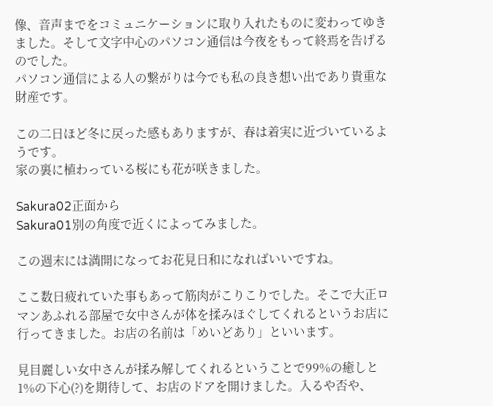像、音声までをコミュニケーションに取り入れたものに変わってゆきました。そして文字中心のパソコン通信は今夜をもって終焉を告げるのでした。
パソコン通信による人の繋がりは今でも私の良き想い出であり貴重な財産です。

この二日ほど冬に戻った感もありますが、春は着実に近づいているようです。
家の裏に植わっている桜にも花が咲きました。

Sakura02正面から
Sakura01別の角度で近くによってみました。

この週末には満開になってお花見日和になればいいですね。

ここ数日疲れていた事もあって筋肉がこりこりでした。そこで大正ロマンあふれる部屋で女中さんが体を揉みほぐしてくれるというお店に行ってきました。お店の名前は「めいどあり」といいます。

見目麗しい女中さんが揉み解してくれるということで99%の癒しと1%の下心(?)を期待して、お店のドアを開けました。入るや否や、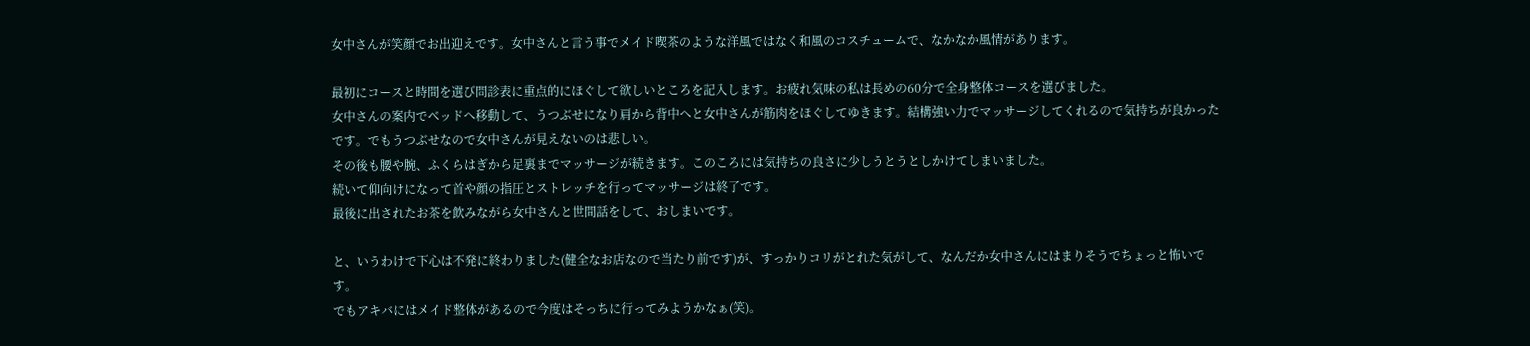女中さんが笑顔でお出迎えです。女中さんと言う事でメイド喫茶のような洋風ではなく和風のコスチュームで、なかなか風情があります。

最初にコースと時間を選び問診表に重点的にほぐして欲しいところを記入します。お疲れ気味の私は長めの60分で全身整体コースを選びました。
女中さんの案内でベッドへ移動して、うつぶせになり肩から背中へと女中さんが筋肉をほぐしてゆきます。結構強い力でマッサージしてくれるので気持ちが良かったです。でもうつぶせなので女中さんが見えないのは悲しい。
その後も腰や腕、ふくらはぎから足裏までマッサージが続きます。このころには気持ちの良さに少しうとうとしかけてしまいました。
続いて仰向けになって首や顔の指圧とストレッチを行ってマッサージは終了です。
最後に出されたお茶を飲みながら女中さんと世間話をして、おしまいです。

と、いうわけで下心は不発に終わりました(健全なお店なので当たり前です)が、すっかりコリがとれた気がして、なんだか女中さんにはまりそうでちょっと怖いです。
でもアキバにはメイド整体があるので今度はそっちに行ってみようかなぁ(笑)。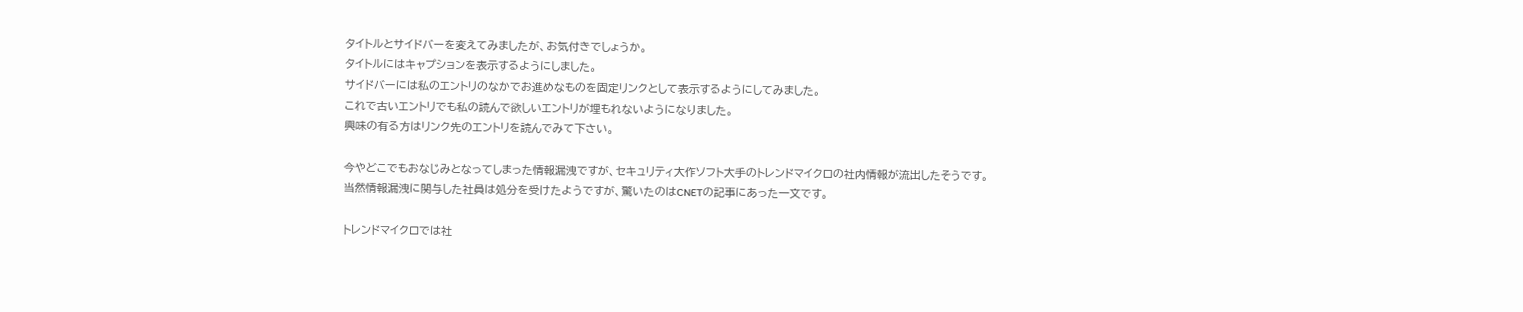タイトルとサイドバーを変えてみましたが、お気付きでしょうか。
タイトルにはキャプションを表示するようにしました。
サイドバーには私のエントリのなかでお進めなものを固定リンクとして表示するようにしてみました。
これで古いエントリでも私の読んで欲しいエントリが埋もれないようになりました。
興味の有る方はリンク先のエントリを読んでみて下さい。

今やどこでもおなじみとなってしまった情報漏洩ですが、セキュリティ大作ソフト大手のトレンドマイクロの社内情報が流出したそうです。
当然情報漏洩に関与した社員は処分を受けたようですが、驚いたのはCNETの記事にあった一文です。

トレンドマイクロでは社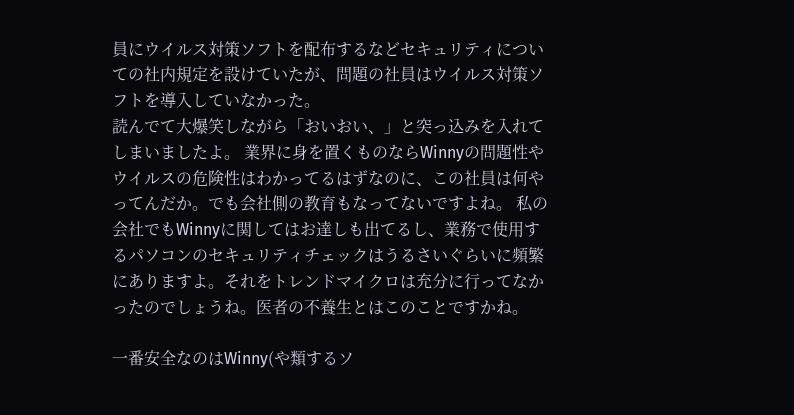員にウイルス対策ソフトを配布するなどセキュリティについての社内規定を設けていたが、問題の社員はウイルス対策ソフトを導入していなかった。
読んでて大爆笑しながら「おいおい、」と突っ込みを入れてしまいましたよ。 業界に身を置くものならWinnyの問題性やウイルスの危険性はわかってるはずなのに、この社員は何やってんだか。でも会社側の教育もなってないですよね。 私の会社でもWinnyに関してはお達しも出てるし、業務で使用するパソコンのセキュリティチェックはうるさいぐらいに頻繁にありますよ。それをトレンドマイクロは充分に行ってなかったのでしょうね。医者の不養生とはこのことですかね。

一番安全なのはWinny(や類するソ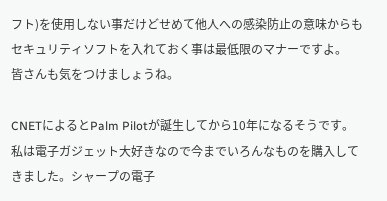フト)を使用しない事だけどせめて他人への感染防止の意味からもセキュリティソフトを入れておく事は最低限のマナーですよ。
皆さんも気をつけましょうね。

CNETによるとPalm Pilotが誕生してから10年になるそうです。
私は電子ガジェット大好きなので今までいろんなものを購入してきました。シャープの電子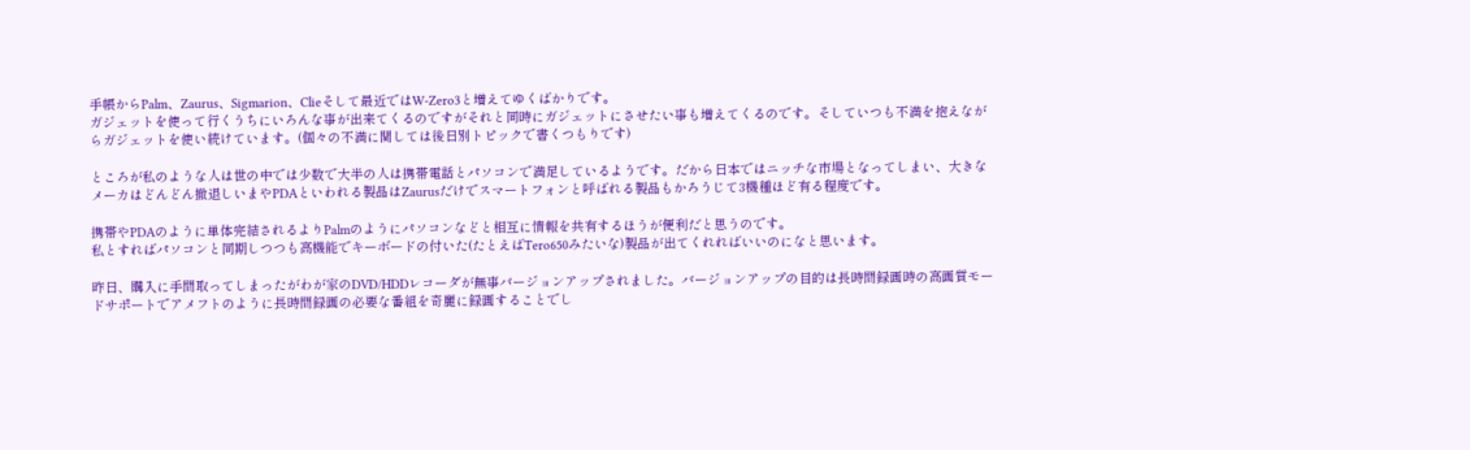手帳からPalm、Zaurus、Sigmarion、Clieそして最近ではW-Zero3と増えてゆくばかりです。
ガジェットを使って行くうちにいろんな事が出来てくるのですがそれと同時にガジェットにさせたい事も増えてくるのです。そしていつも不満を抱えながらガジェットを使い続けています。(個々の不満に関しては後日別トピックで書くつもりです)

ところが私のような人は世の中では少数で大半の人は携帯電話とパソコンで満足しているようです。だから日本ではニッチな市場となってしまい、大きなメーカはどんどん撤退しいまやPDAといわれる製品はZaurusだけでスマートフォンと呼ばれる製品もかろうじて3機種ほど有る程度です。

携帯やPDAのように単体完結されるよりPalmのようにパソコンなどと相互に情報を共有するほうが便利だと思うのです。
私とすればパソコンと同期しつつも高機能でキーボードの付いた(たとえばTero650みたいな)製品が出てくれればいいのになと思います。

昨日、購入に手間取ってしまったがわが家のDVD/HDDレコーダが無事バージョンアップされました。バージョンアップの目的は長時間録画時の高画質モードサポートでアメフトのように長時間録画の必要な番組を奇麗に録画することでし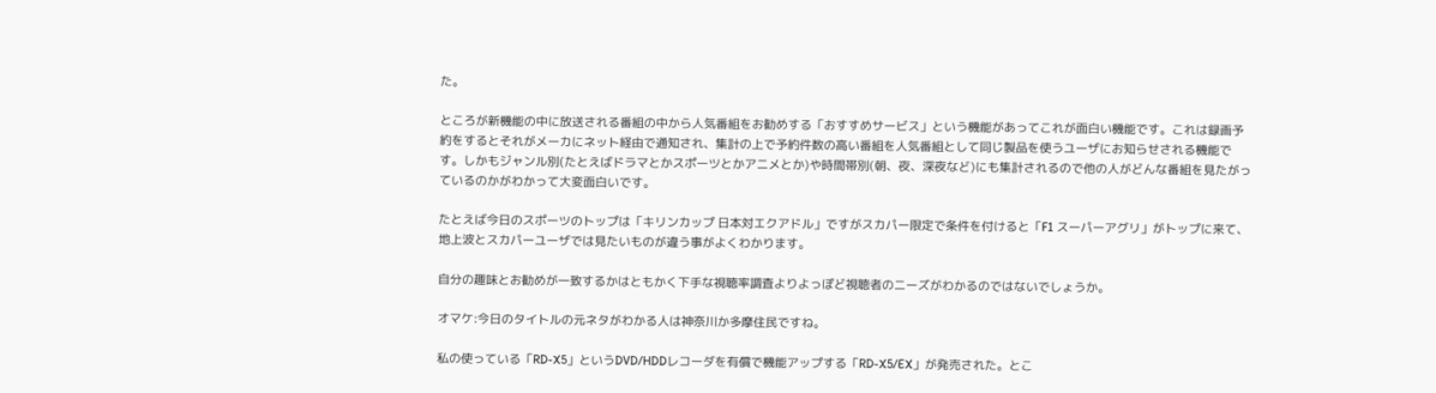た。

ところが新機能の中に放送される番組の中から人気番組をお勧めする「おすすめサービス」という機能があってこれが面白い機能です。これは録画予約をするとそれがメーカにネット経由で通知され、集計の上で予約件数の高い番組を人気番組として同じ製品を使うユーザにお知らせされる機能です。しかもジャンル別(たとえばドラマとかスポーツとかアニメとか)や時間帯別(朝、夜、深夜など)にも集計されるので他の人がどんな番組を見たがっているのかがわかって大変面白いです。

たとえば今日のスポーツのトップは「キリンカップ 日本対エクアドル」ですがスカパー限定で条件を付けると「F1 スーパーアグリ」がトップに来て、地上波とスカパーユーザでは見たいものが違う事がよくわかります。

自分の趣味とお勧めが一致するかはともかく下手な視聴率調査よりよっぽど視聴者のニーズがわかるのではないでしょうか。

オマケ:今日のタイトルの元ネタがわかる人は神奈川か多摩住民ですね。

私の使っている「RD-X5」というDVD/HDDレコーダを有償で機能アップする「RD-X5/EX」が発売された。とこ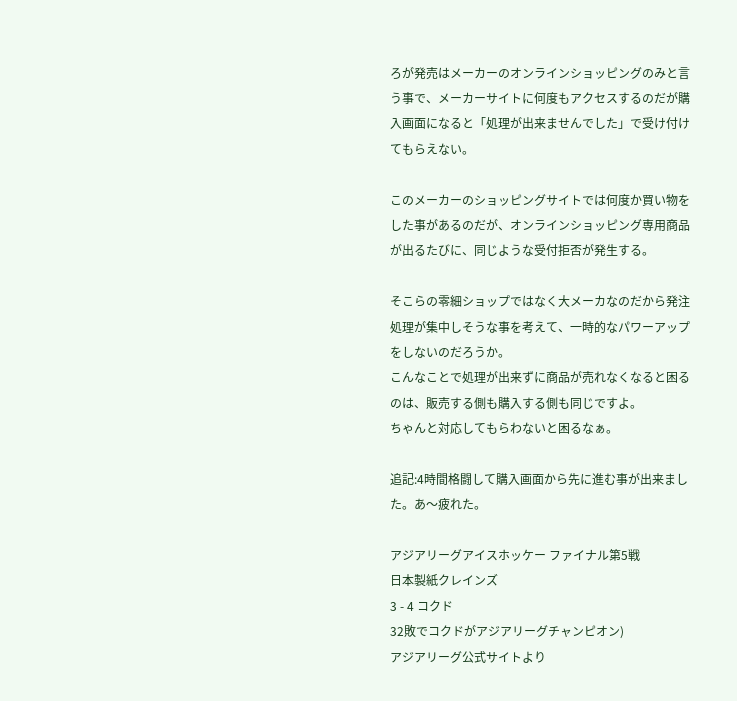ろが発売はメーカーのオンラインショッピングのみと言う事で、メーカーサイトに何度もアクセスするのだが購入画面になると「処理が出来ませんでした」で受け付けてもらえない。

このメーカーのショッピングサイトでは何度か買い物をした事があるのだが、オンラインショッピング専用商品が出るたびに、同じような受付拒否が発生する。

そこらの零細ショップではなく大メーカなのだから発注処理が集中しそうな事を考えて、一時的なパワーアップをしないのだろうか。
こんなことで処理が出来ずに商品が売れなくなると困るのは、販売する側も購入する側も同じですよ。
ちゃんと対応してもらわないと困るなぁ。

追記:4時間格闘して購入画面から先に進む事が出来ました。あ〜疲れた。

アジアリーグアイスホッケー ファイナル第5戦
日本製紙クレインズ
3 - 4 コクド
32敗でコクドがアジアリーグチャンピオン)
アジアリーグ公式サイトより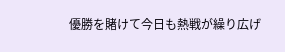優勝を賭けて今日も熱戦が繰り広げ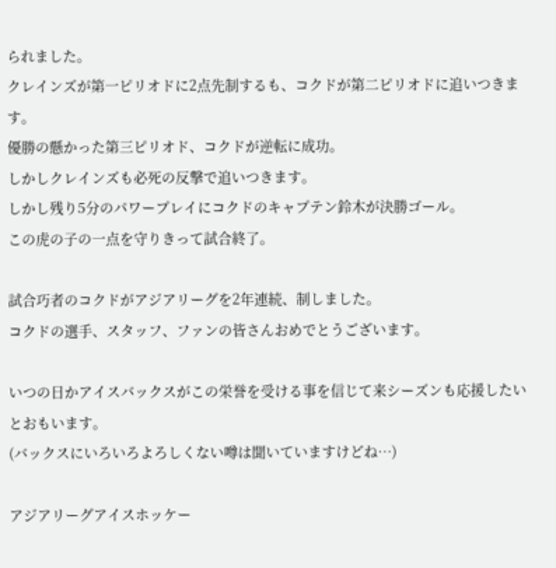られました。
クレインズが第一ピリオドに2点先制するも、コクドが第二ピリオドに追いつきます。
優勝の懸かった第三ピリオド、コクドが逆転に成功。
しかしクレインズも必死の反撃で追いつきます。
しかし残り5分のパワープレイにコクドのキャプテン鈴木が決勝ゴール。
この虎の子の一点を守りきって試合終了。

試合巧者のコクドがアジアリーグを2年連続、制しました。
コクドの選手、スタッフ、ファンの皆さんおめでとうございます。

いつの日かアイスバックスがこの栄誉を受ける事を信じて来シーズンも応援したいとおもいます。
(バックスにいろいろよろしくない噂は聞いていますけどね…)

アジアリーグアイスホッケー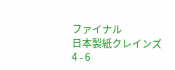ファイナル
日本製紙クレインズ
4 - 6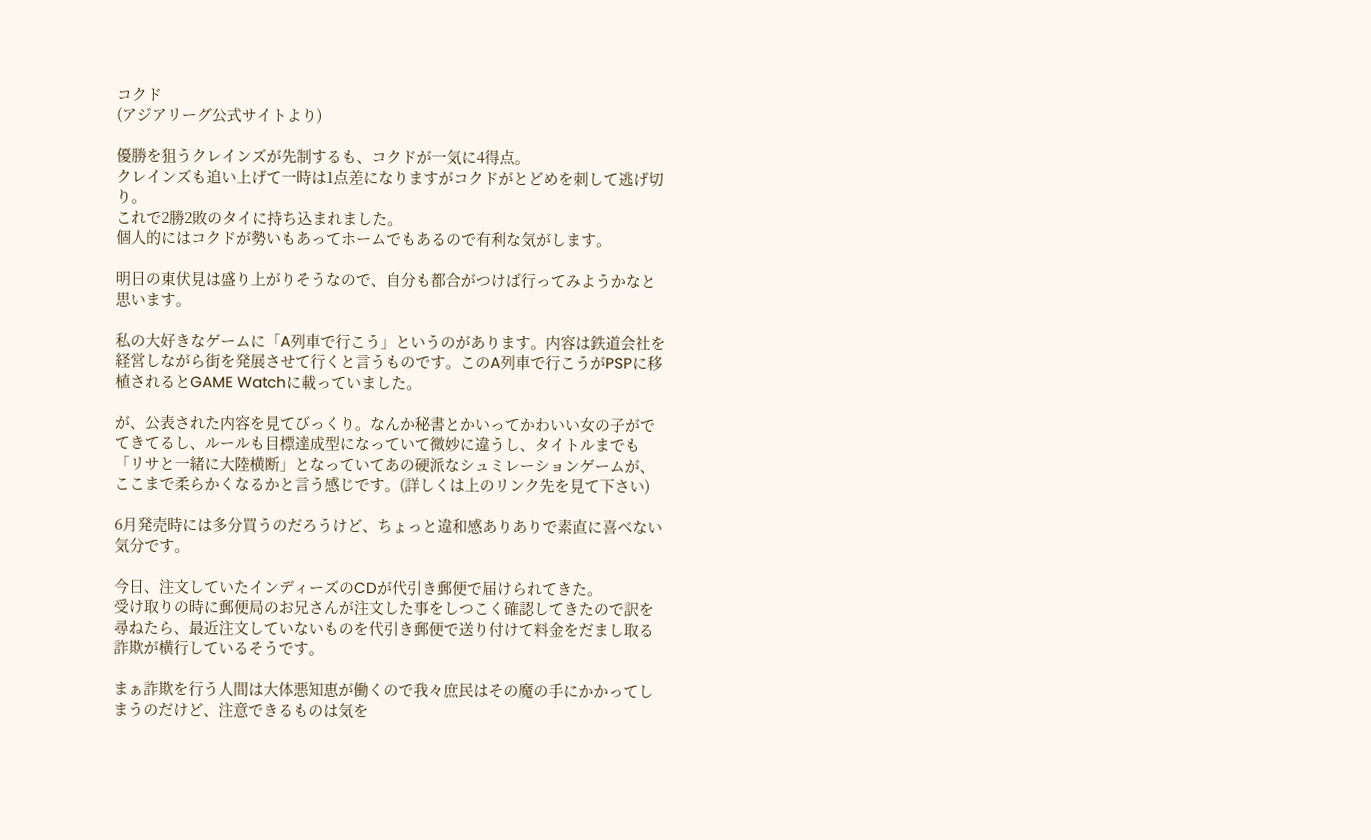コクド
(アジアリーグ公式サイトより)

優勝を狙うクレインズが先制するも、コクドが一気に4得点。
クレインズも追い上げて一時は1点差になりますがコクドがとどめを刺して逃げ切り。
これで2勝2敗のタイに持ち込まれました。
個人的にはコクドが勢いもあってホームでもあるので有利な気がします。

明日の東伏見は盛り上がりそうなので、自分も都合がつけば行ってみようかなと思います。

私の大好きなゲームに「A列車で行こう」というのがあります。内容は鉄道会社を経営しながら街を発展させて行くと言うものです。このA列車で行こうがPSPに移植されるとGAME Watchに載っていました。

が、公表された内容を見てびっくり。なんか秘書とかいってかわいい女の子がでてきてるし、ルールも目標達成型になっていて微妙に違うし、タイトルまでも「リサと一緒に大陸横断」となっていてあの硬派なシュミレーションゲームが、ここまで柔らかくなるかと言う感じです。(詳しくは上のリンク先を見て下さい)

6月発売時には多分買うのだろうけど、ちょっと違和感ありありで素直に喜べない気分です。

今日、注文していたインディーズのCDが代引き郵便で届けられてきた。
受け取りの時に郵便局のお兄さんが注文した事をしつこく確認してきたので訳を尋ねたら、最近注文していないものを代引き郵便で送り付けて料金をだまし取る詐欺が横行しているそうです。

まぁ詐欺を行う人間は大体悪知恵が働くので我々庶民はその魔の手にかかってしまうのだけど、注意できるものは気を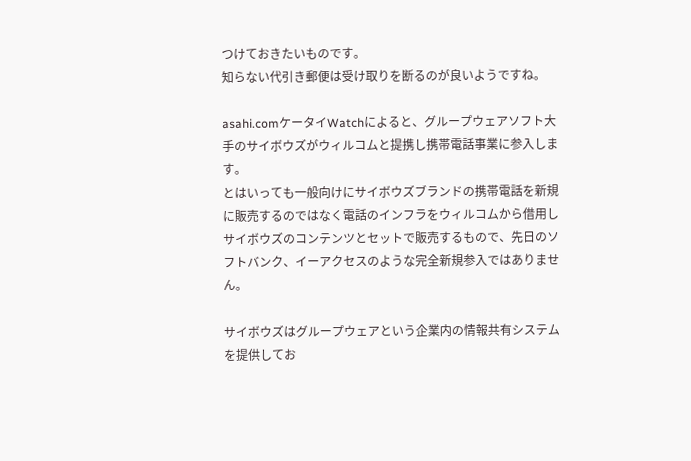つけておきたいものです。
知らない代引き郵便は受け取りを断るのが良いようですね。

asahi.comケータイWatchによると、グループウェアソフト大手のサイボウズがウィルコムと提携し携帯電話事業に参入します。
とはいっても一般向けにサイボウズブランドの携帯電話を新規に販売するのではなく電話のインフラをウィルコムから借用しサイボウズのコンテンツとセットで販売するもので、先日のソフトバンク、イーアクセスのような完全新規参入ではありません。

サイボウズはグループウェアという企業内の情報共有システムを提供してお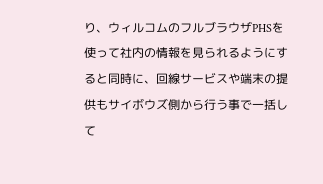り、ウィルコムのフルブラウザPHSを使って社内の情報を見られるようにすると同時に、回線サービスや端末の提供もサイボウズ側から行う事で一括して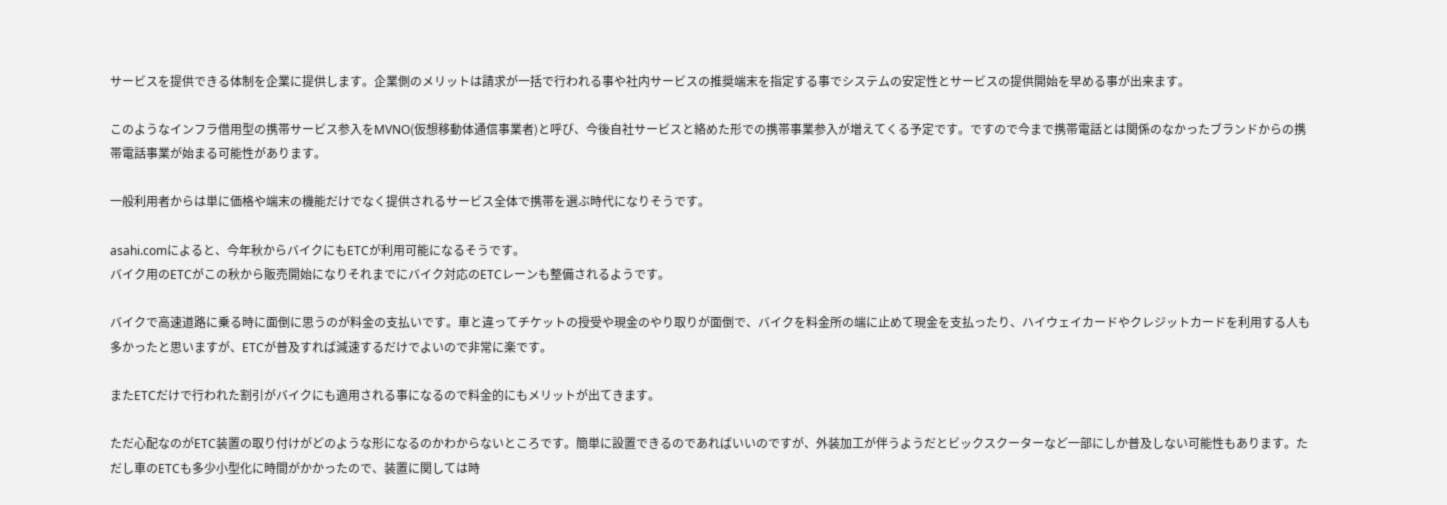サービスを提供できる体制を企業に提供します。企業側のメリットは請求が一括で行われる事や社内サービスの推奨端末を指定する事でシステムの安定性とサービスの提供開始を早める事が出来ます。

このようなインフラ借用型の携帯サービス参入をMVNO(仮想移動体通信事業者)と呼び、今後自社サービスと絡めた形での携帯事業参入が増えてくる予定です。ですので今まで携帯電話とは関係のなかったブランドからの携帯電話事業が始まる可能性があります。

一般利用者からは単に価格や端末の機能だけでなく提供されるサービス全体で携帯を選ぶ時代になりそうです。

asahi.comによると、今年秋からバイクにもETCが利用可能になるそうです。
バイク用のETCがこの秋から販売開始になりそれまでにバイク対応のETCレーンも整備されるようです。

バイクで高速道路に乗る時に面倒に思うのが料金の支払いです。車と違ってチケットの授受や現金のやり取りが面倒で、バイクを料金所の端に止めて現金を支払ったり、ハイウェイカードやクレジットカードを利用する人も多かったと思いますが、ETCが普及すれば減速するだけでよいので非常に楽です。

またETCだけで行われた割引がバイクにも適用される事になるので料金的にもメリットが出てきます。

ただ心配なのがETC装置の取り付けがどのような形になるのかわからないところです。簡単に設置できるのであればいいのですが、外装加工が伴うようだとビックスクーターなど一部にしか普及しない可能性もあります。ただし車のETCも多少小型化に時間がかかったので、装置に関しては時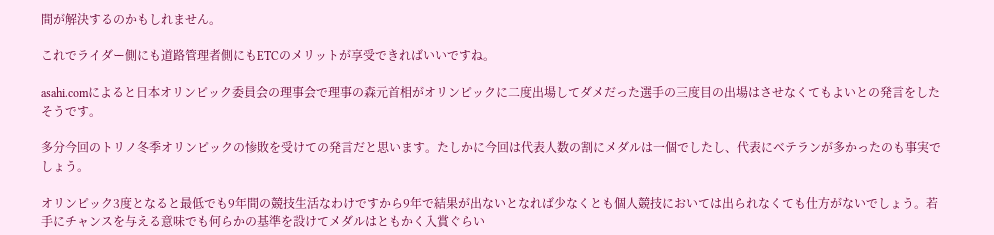間が解決するのかもしれません。

これでライダー側にも道路管理者側にもETCのメリットが享受できればいいですね。

asahi.comによると日本オリンピック委員会の理事会で理事の森元首相がオリンピックに二度出場してダメだった選手の三度目の出場はさせなくてもよいとの発言をしたそうです。

多分今回のトリノ冬季オリンピックの惨敗を受けての発言だと思います。たしかに今回は代表人数の割にメダルは一個でしたし、代表にベテランが多かったのも事実でしょう。

オリンピック3度となると最低でも9年間の競技生活なわけですから9年で結果が出ないとなれば少なくとも個人競技においては出られなくても仕方がないでしょう。若手にチャンスを与える意味でも何らかの基準を設けてメダルはともかく入賞ぐらい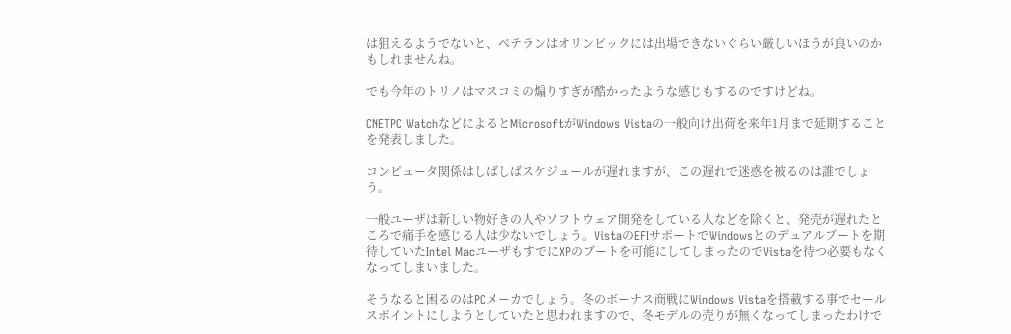は狙えるようでないと、ベテランはオリンピックには出場できないぐらい厳しいほうが良いのかもしれませんね。

でも今年のトリノはマスコミの煽りすぎが酷かったような感じもするのですけどね。

CNETPC WatchなどによるとMicrosoftがWindows Vistaの一般向け出荷を来年1月まで延期することを発表しました。

コンピュータ関係はしばしばスケジュールが遅れますが、この遅れで迷惑を被るのは誰でしょう。

一般ユーザは新しい物好きの人やソフトウェア開発をしている人などを除くと、発売が遅れたところで痛手を感じる人は少ないでしょう。VistaのEFIサポートでWindowsとのデュアルブートを期待していたIntel MacユーザもすでにXPのブートを可能にしてしまったのでVistaを待つ必要もなくなってしまいました。

そうなると困るのはPCメーカでしょう。冬のボーナス商戦にWindows Vistaを搭載する事でセールスポイントにしようとしていたと思われますので、冬モデルの売りが無くなってしまったわけで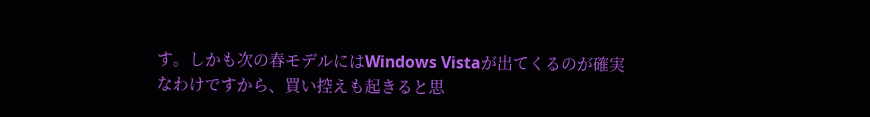す。しかも次の春モデルにはWindows Vistaが出てくるのが確実なわけですから、買い控えも起きると思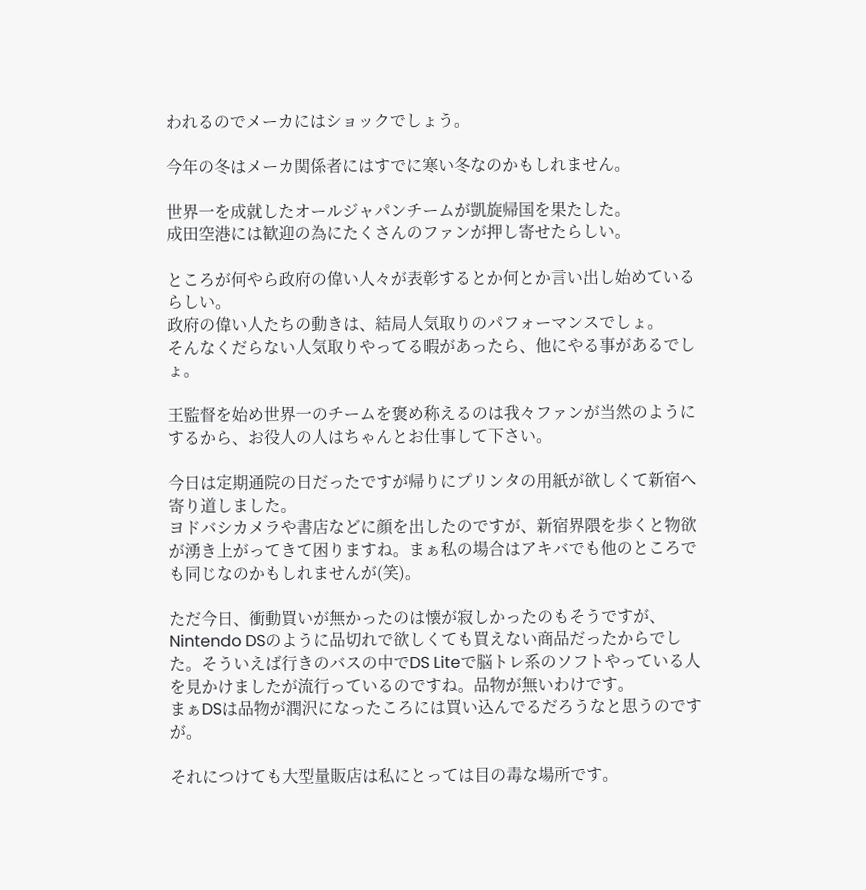われるのでメーカにはショックでしょう。

今年の冬はメーカ関係者にはすでに寒い冬なのかもしれません。

世界一を成就したオールジャパンチームが凱旋帰国を果たした。
成田空港には歓迎の為にたくさんのファンが押し寄せたらしい。

ところが何やら政府の偉い人々が表彰するとか何とか言い出し始めているらしい。
政府の偉い人たちの動きは、結局人気取りのパフォーマンスでしょ。
そんなくだらない人気取りやってる暇があったら、他にやる事があるでしょ。

王監督を始め世界一のチームを褒め称えるのは我々ファンが当然のようにするから、お役人の人はちゃんとお仕事して下さい。

今日は定期通院の日だったですが帰りにプリンタの用紙が欲しくて新宿へ寄り道しました。
ヨドバシカメラや書店などに顔を出したのですが、新宿界隈を歩くと物欲が湧き上がってきて困りますね。まぁ私の場合はアキバでも他のところでも同じなのかもしれませんが(笑)。

ただ今日、衝動買いが無かったのは懐が寂しかったのもそうですが、Nintendo DSのように品切れで欲しくても買えない商品だったからでした。そういえば行きのバスの中でDS Liteで脳トレ系のソフトやっている人を見かけましたが流行っているのですね。品物が無いわけです。
まぁDSは品物が潤沢になったころには買い込んでるだろうなと思うのですが。

それにつけても大型量販店は私にとっては目の毒な場所です。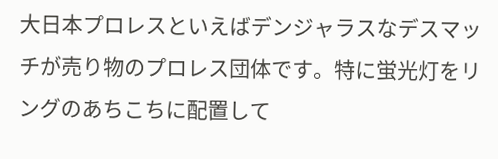大日本プロレスといえばデンジャラスなデスマッチが売り物のプロレス団体です。特に蛍光灯をリングのあちこちに配置して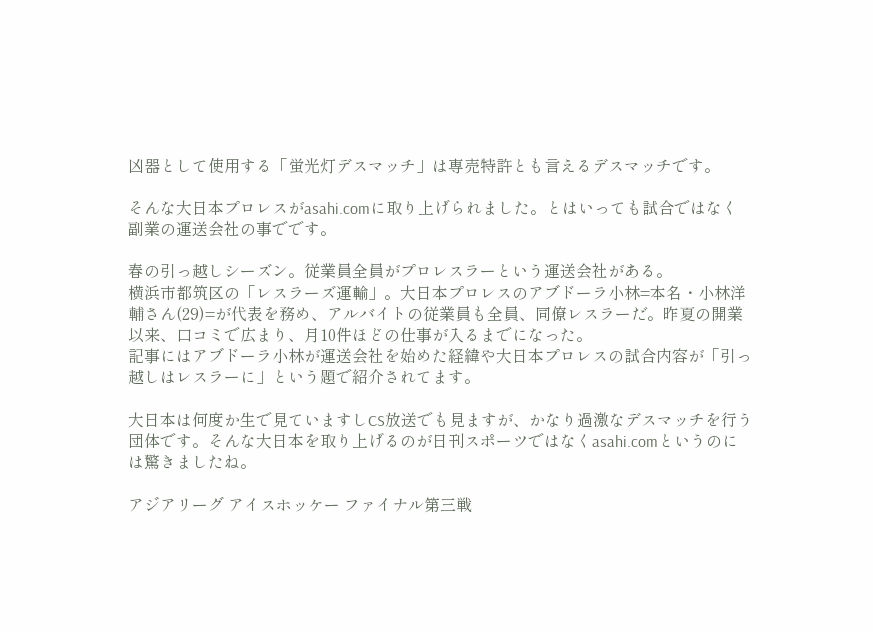凶器として使用する「蛍光灯デスマッチ」は専売特許とも言えるデスマッチです。

そんな大日本プロレスがasahi.comに取り上げられました。とはいっても試合ではなく副業の運送会社の事でです。

春の引っ越しシーズン。従業員全員がプロレスラーという運送会社がある。
横浜市都筑区の「レスラーズ運輸」。大日本プロレスのアブドーラ小林=本名・小林洋輔さん(29)=が代表を務め、アルバイトの従業員も全員、同僚レスラーだ。昨夏の開業以来、口コミで広まり、月10件ほどの仕事が入るまでになった。
記事にはアブドーラ小林が運送会社を始めた経緯や大日本プロレスの試合内容が「引っ越しはレスラーに」という題で紹介されてます。

大日本は何度か生で見ていますしCS放送でも見ますが、かなり過激なデスマッチを行う団体です。そんな大日本を取り上げるのが日刊スポーツではなくasahi.comというのには驚きましたね。

アジアリーグ アイスホッケー ファイナル第三戦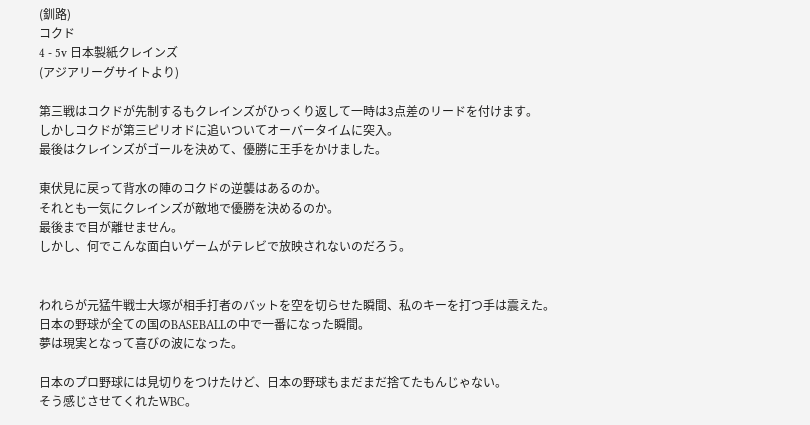(釧路)
コクド
4 - 5v 日本製紙クレインズ
(アジアリーグサイトより)

第三戦はコクドが先制するもクレインズがひっくり返して一時は3点差のリードを付けます。
しかしコクドが第三ピリオドに追いついてオーバータイムに突入。
最後はクレインズがゴールを決めて、優勝に王手をかけました。

東伏見に戻って背水の陣のコクドの逆襲はあるのか。
それとも一気にクレインズが敵地で優勝を決めるのか。
最後まで目が離せません。
しかし、何でこんな面白いゲームがテレビで放映されないのだろう。


われらが元猛牛戦士大塚が相手打者のバットを空を切らせた瞬間、私のキーを打つ手は震えた。
日本の野球が全ての国のBASEBALLの中で一番になった瞬間。
夢は現実となって喜びの波になった。

日本のプロ野球には見切りをつけたけど、日本の野球もまだまだ捨てたもんじゃない。
そう感じさせてくれたWBC。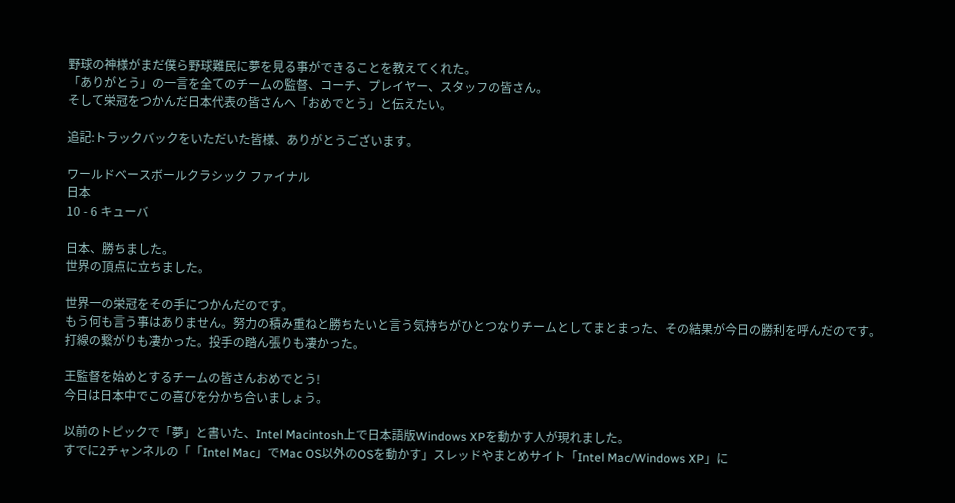野球の神様がまだ僕ら野球難民に夢を見る事ができることを教えてくれた。
「ありがとう」の一言を全てのチームの監督、コーチ、プレイヤー、スタッフの皆さん。
そして栄冠をつかんだ日本代表の皆さんへ「おめでとう」と伝えたい。

追記:トラックバックをいただいた皆様、ありがとうございます。

ワールドベースボールクラシック ファイナル
日本
10 - 6 キューバ

日本、勝ちました。
世界の頂点に立ちました。

世界一の栄冠をその手につかんだのです。
もう何も言う事はありません。努力の積み重ねと勝ちたいと言う気持ちがひとつなりチームとしてまとまった、その結果が今日の勝利を呼んだのです。
打線の繋がりも凄かった。投手の踏ん張りも凄かった。

王監督を始めとするチームの皆さんおめでとう!
今日は日本中でこの喜びを分かち合いましょう。

以前のトピックで「夢」と書いた、Intel Macintosh上で日本語版Windows XPを動かす人が現れました。
すでに2チャンネルの「「Intel Mac」でMac OS以外のOSを動かす」スレッドやまとめサイト「Intel Mac/Windows XP」に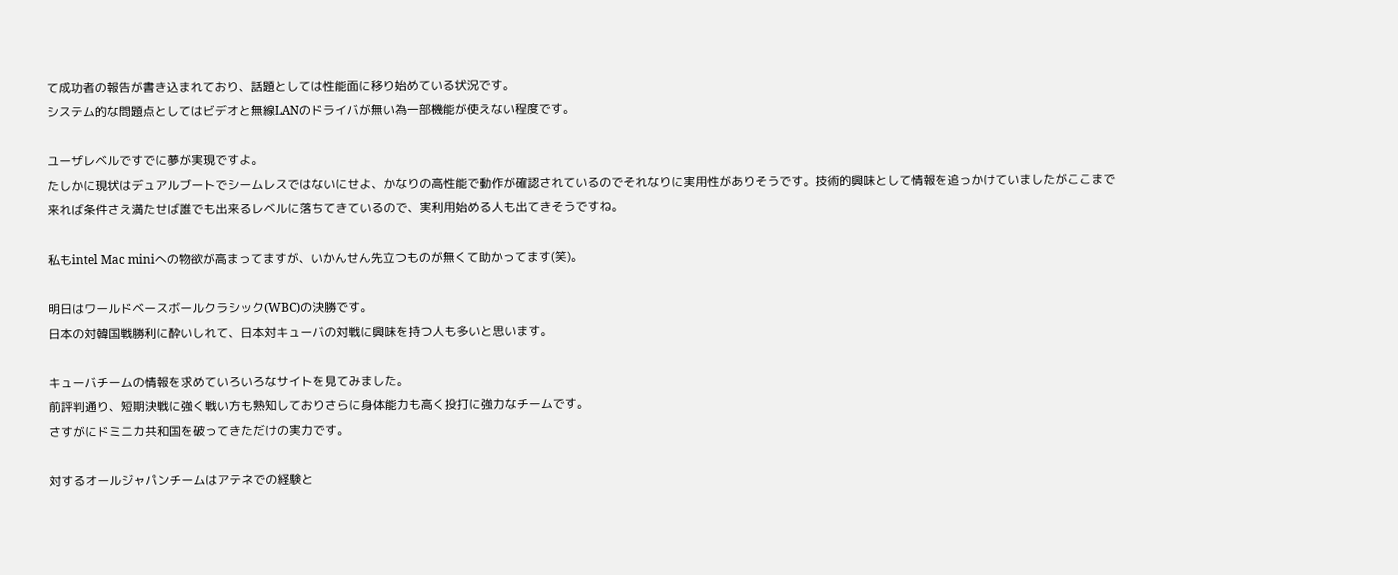て成功者の報告が書き込まれており、話題としては性能面に移り始めている状況です。
システム的な問題点としてはビデオと無線LANのドライバが無い為一部機能が使えない程度です。

ユーザレベルですでに夢が実現ですよ。
たしかに現状はデュアルブートでシームレスではないにせよ、かなりの高性能で動作が確認されているのでそれなりに実用性がありそうです。技術的興味として情報を追っかけていましたがここまで来れば条件さえ満たせば誰でも出来るレベルに落ちてきているので、実利用始める人も出てきそうですね。

私もintel Mac miniへの物欲が高まってますが、いかんせん先立つものが無くて助かってます(笑)。

明日はワールドベースボールクラシック(WBC)の決勝です。
日本の対韓国戦勝利に酔いしれて、日本対キューバの対戦に興味を持つ人も多いと思います。

キューバチームの情報を求めていろいろなサイトを見てみました。
前評判通り、短期決戦に強く戦い方も熟知しておりさらに身体能力も高く投打に強力なチームです。
さすがにドミニカ共和国を破ってきただけの実力です。

対するオールジャパンチームはアテネでの経験と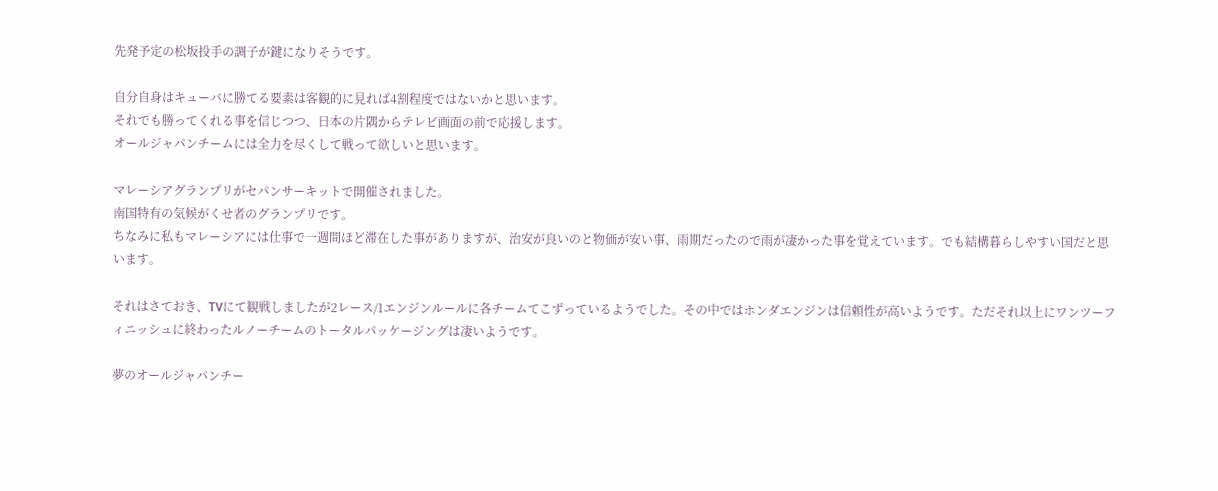先発予定の松坂投手の調子が鍵になりそうです。

自分自身はキューバに勝てる要素は客観的に見れば4割程度ではないかと思います。
それでも勝ってくれる事を信じつつ、日本の片隅からテレビ画面の前で応援します。
オールジャパンチームには全力を尽くして戦って欲しいと思います。

マレーシアグランプリがセパンサーキットで開催されました。
南国特有の気候がくせ者のグランプリです。
ちなみに私もマレーシアには仕事で一週間ほど滞在した事がありますが、治安が良いのと物価が安い事、雨期だったので雨が凄かった事を覚えています。でも結構暮らしやすい国だと思います。

それはさておき、TVにて観戦しましたが2レース/1エンジンルールに各チームてこずっているようでした。その中ではホンダエンジンは信頼性が高いようです。ただそれ以上にワンツーフィニッシュに終わったルノーチームのトータルパッケージングは凄いようです。

夢のオールジャパンチー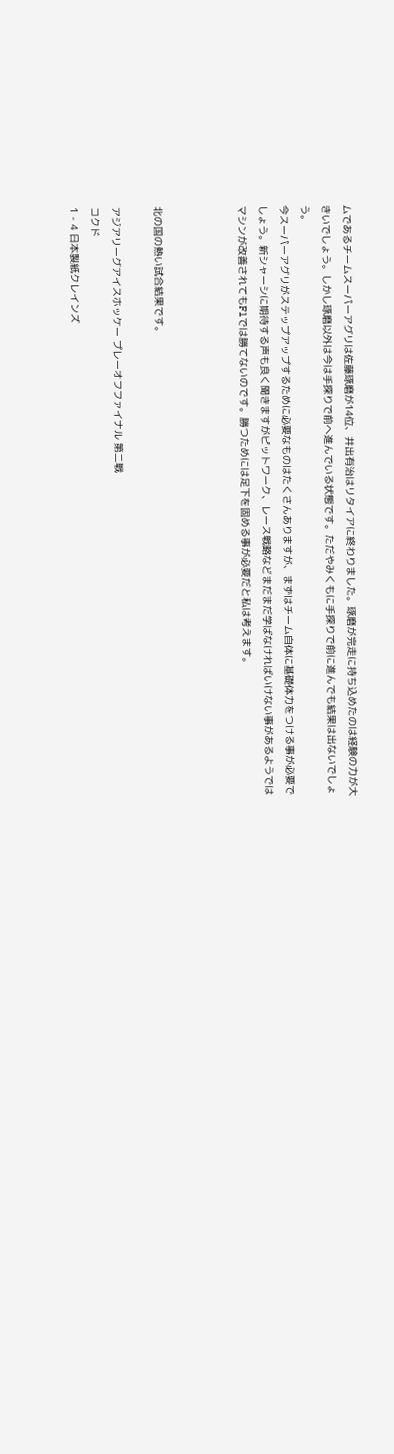ムであるチームスーパーアグリは佐藤琢磨が14位、井出有治はリタイアに終わりました。琢磨が完走に持ち込めたのは経験の力が大きいでしょう。しかし琢磨以外は今は手探りで前へ進んでいる状態です。ただやみくもに手探りで前に進んでも結果は出ないでしょう。
今スーパーアグリがステップアップするために必要なものはたくさんありますが、まずはチーム自体に基礎体力をつける事が必要でしょう。新シャーシに期待する声も良く聞きますがピットワーク、レース戦略などまだまだ学ばなければいけない事があるようではマシンが改善されてもF1では勝てないのです。勝つためには足下を固める事が必要だと私は考えます。



北の国の熱い試合結果です。

アジアリーグアイスホッケー プレーオフファイナル 第二戦
コクド
1 - 4 日本製紙クレインズ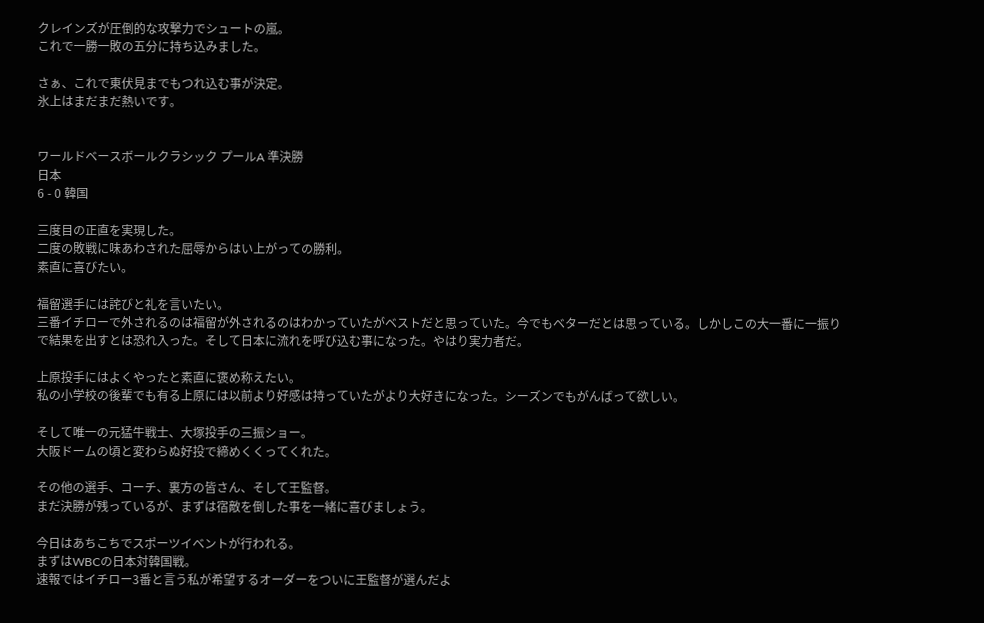クレインズが圧倒的な攻撃力でシュートの嵐。
これで一勝一敗の五分に持ち込みました。

さぁ、これで東伏見までもつれ込む事が決定。
氷上はまだまだ熱いです。


ワールドベースボールクラシック プールA 準決勝
日本
6 - 0 韓国

三度目の正直を実現した。
二度の敗戦に味あわされた屈辱からはい上がっての勝利。
素直に喜びたい。

福留選手には詫びと礼を言いたい。
三番イチローで外されるのは福留が外されるのはわかっていたがベストだと思っていた。今でもベターだとは思っている。しかしこの大一番に一振りで結果を出すとは恐れ入った。そして日本に流れを呼び込む事になった。やはり実力者だ。

上原投手にはよくやったと素直に褒め称えたい。
私の小学校の後輩でも有る上原には以前より好感は持っていたがより大好きになった。シーズンでもがんばって欲しい。

そして唯一の元猛牛戦士、大塚投手の三振ショー。
大阪ドームの頃と変わらぬ好投で締めくくってくれた。

その他の選手、コーチ、裏方の皆さん、そして王監督。
まだ決勝が残っているが、まずは宿敵を倒した事を一緒に喜びましょう。

今日はあちこちでスポーツイベントが行われる。
まずはWBCの日本対韓国戦。
速報ではイチロー3番と言う私が希望するオーダーをついに王監督が選んだよ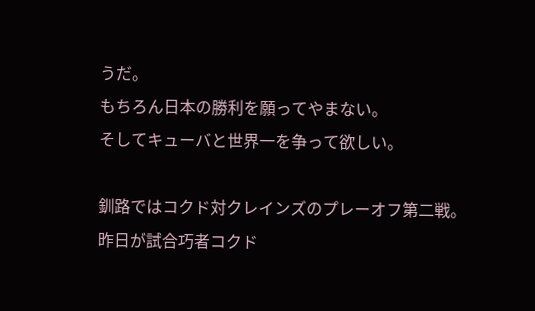うだ。
もちろん日本の勝利を願ってやまない。
そしてキューバと世界一を争って欲しい。

釧路ではコクド対クレインズのプレーオフ第二戦。
昨日が試合巧者コクド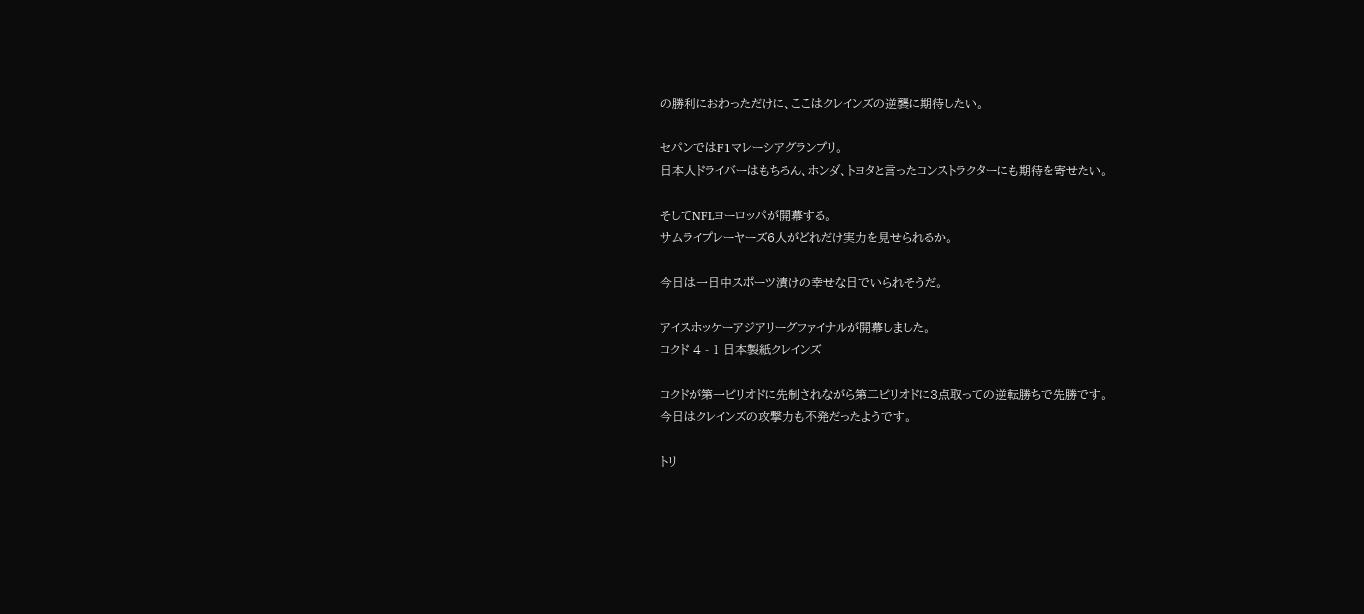の勝利におわっただけに、ここはクレインズの逆襲に期待したい。

セパンではF1マレーシアグランプリ。
日本人ドライバーはもちろん、ホンダ、トヨタと言ったコンストラクターにも期待を寄せたい。

そしてNFLヨーロッパが開幕する。
サムライプレーヤーズ6人がどれだけ実力を見せられるか。

今日は一日中スポーツ漬けの幸せな日でいられそうだ。

アイスホッケーアジアリーグファイナルが開幕しました。
コクド 4 - 1 日本製紙クレインズ

コクドが第一ピリオドに先制されながら第二ピリオドに3点取っての逆転勝ちで先勝です。
今日はクレインズの攻撃力も不発だったようです。

トリ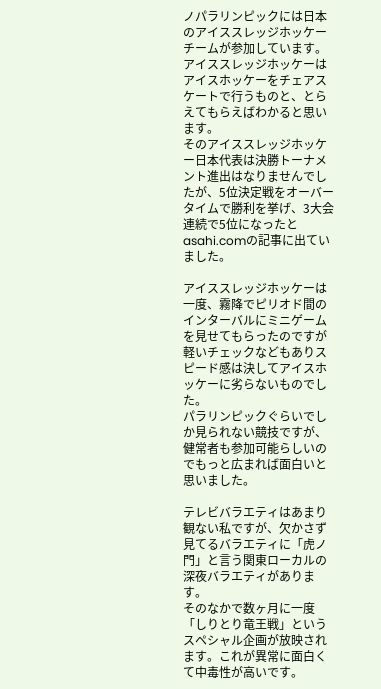ノパラリンピックには日本のアイススレッジホッケーチームが参加しています。
アイススレッジホッケーはアイスホッケーをチェアスケートで行うものと、とらえてもらえばわかると思います。
そのアイススレッジホッケー日本代表は決勝トーナメント進出はなりませんでしたが、5位決定戦をオーバータイムで勝利を挙げ、3大会連続で5位になったとasahi.comの記事に出ていました。

アイススレッジホッケーは一度、霧降でピリオド間のインターバルにミニゲームを見せてもらったのですが軽いチェックなどもありスピード感は決してアイスホッケーに劣らないものでした。
パラリンピックぐらいでしか見られない競技ですが、健常者も参加可能らしいのでもっと広まれば面白いと思いました。

テレビバラエティはあまり観ない私ですが、欠かさず見てるバラエティに「虎ノ門」と言う関東ローカルの深夜バラエティがあります。
そのなかで数ヶ月に一度「しりとり竜王戦」というスペシャル企画が放映されます。これが異常に面白くて中毒性が高いです。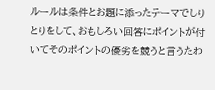ルールは条件とお題に添ったテーマでしりとりをして、おもしろい回答にポイントが付いてそのポイントの優劣を競うと言うたわ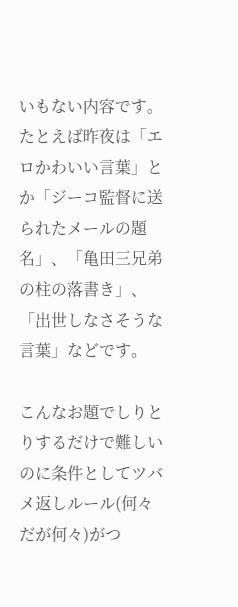いもない内容です。たとえば昨夜は「エロかわいい言葉」とか「ジーコ監督に送られたメールの題名」、「亀田三兄弟の柱の落書き」、「出世しなさそうな言葉」などです。

こんなお題でしりとりするだけで難しいのに条件としてツバメ返しルール(何々だが何々)がつ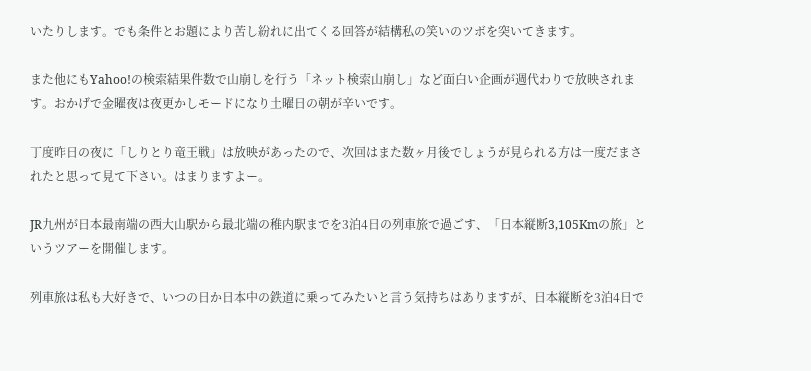いたりします。でも条件とお題により苦し紛れに出てくる回答が結構私の笑いのツボを突いてきます。

また他にもYahoo!の検索結果件数で山崩しを行う「ネット検索山崩し」など面白い企画が週代わりで放映されます。おかげで金曜夜は夜更かしモードになり土曜日の朝が辛いです。

丁度昨日の夜に「しりとり竜王戦」は放映があったので、次回はまた数ヶ月後でしょうが見られる方は一度だまされたと思って見て下さい。はまりますよー。

JR九州が日本最南端の西大山駅から最北端の稚内駅までを3泊4日の列車旅で過ごす、「日本縦断3,105Kmの旅」というツアーを開催します。

列車旅は私も大好きで、いつの日か日本中の鉄道に乗ってみたいと言う気持ちはありますが、日本縦断を3泊4日で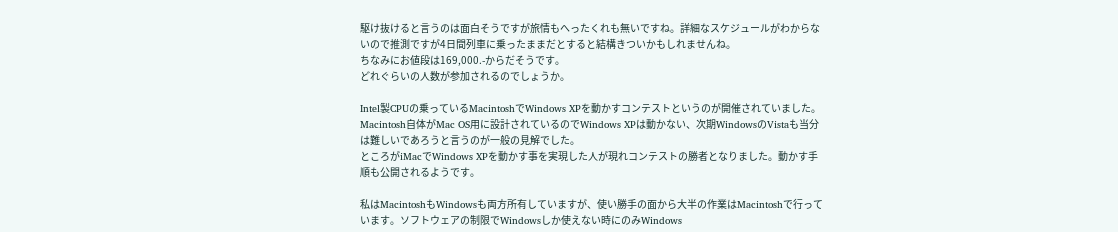駆け抜けると言うのは面白そうですが旅情もへったくれも無いですね。詳細なスケジュールがわからないので推測ですが4日間列車に乗ったままだとすると結構きついかもしれませんね。
ちなみにお値段は169,000.-からだそうです。
どれぐらいの人数が参加されるのでしょうか。

Intel製CPUの乗っているMacintoshでWindows XPを動かすコンテストというのが開催されていました。
Macintosh自体がMac OS用に設計されているのでWindows XPは動かない、次期WindowsのVistaも当分は難しいであろうと言うのが一般の見解でした。
ところがiMacでWindows XPを動かす事を実現した人が現れコンテストの勝者となりました。動かす手順も公開されるようです。

私はMacintoshもWindowsも両方所有していますが、使い勝手の面から大半の作業はMacintoshで行っています。ソフトウェアの制限でWindowsしか使えない時にのみWindows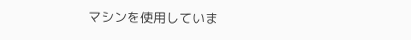マシンを使用していま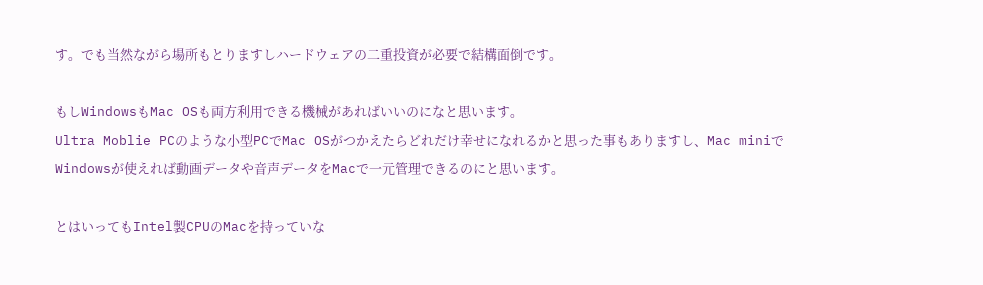す。でも当然ながら場所もとりますしハードウェアの二重投資が必要で結構面倒です。

もしWindowsもMac OSも両方利用できる機械があればいいのになと思います。
Ultra Moblie PCのような小型PCでMac OSがつかえたらどれだけ幸せになれるかと思った事もありますし、Mac miniでWindowsが使えれば動画データや音声データをMacで一元管理できるのにと思います。

とはいってもIntel製CPUのMacを持っていな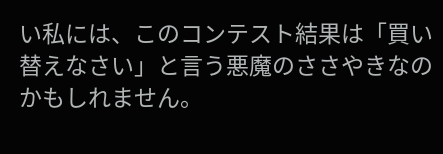い私には、このコンテスト結果は「買い替えなさい」と言う悪魔のささやきなのかもしれません。